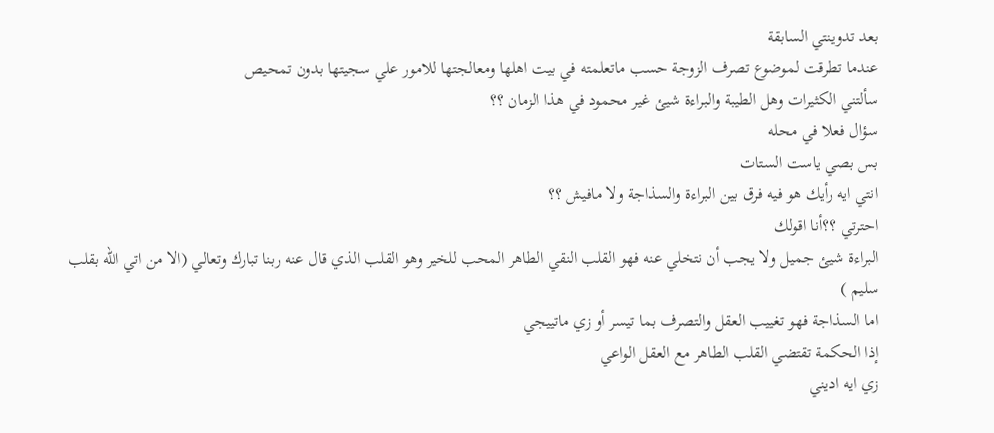بعد تدوينتي السابقة
عندما تطرقت لموضوع تصرف الزوجة حسب ماتعلمته في بيت اهلها ومعالجتها للامور علي سجيتها بدون تمحيص
سألتني الكثيرات وهل الطيبة والبراءة شيئ غير محمود في هذا الزمان ؟؟
سؤال فعلا في محله
بس بصي ياست الستات
انتي ايه رأيك هو فيه فرق بين البراءة والسذاجة ولا مافيش ؟؟
احترتي ؟؟أنا اقولك
البراءة شيئ جميل ولا يجب أن نتخلي عنه فهو القلب النقي الطاهر المحب للخير وهو القلب الذي قال عنه ربنا تبارك وتعالي (الا من اتي الله بقلب سليم )
اما السذاجة فهو تغييب العقل والتصرف بما تيسر أو زي ماتييجي
إذا الحكمة تقتضي القلب الطاهر مع العقل الواعي
زي ايه اديني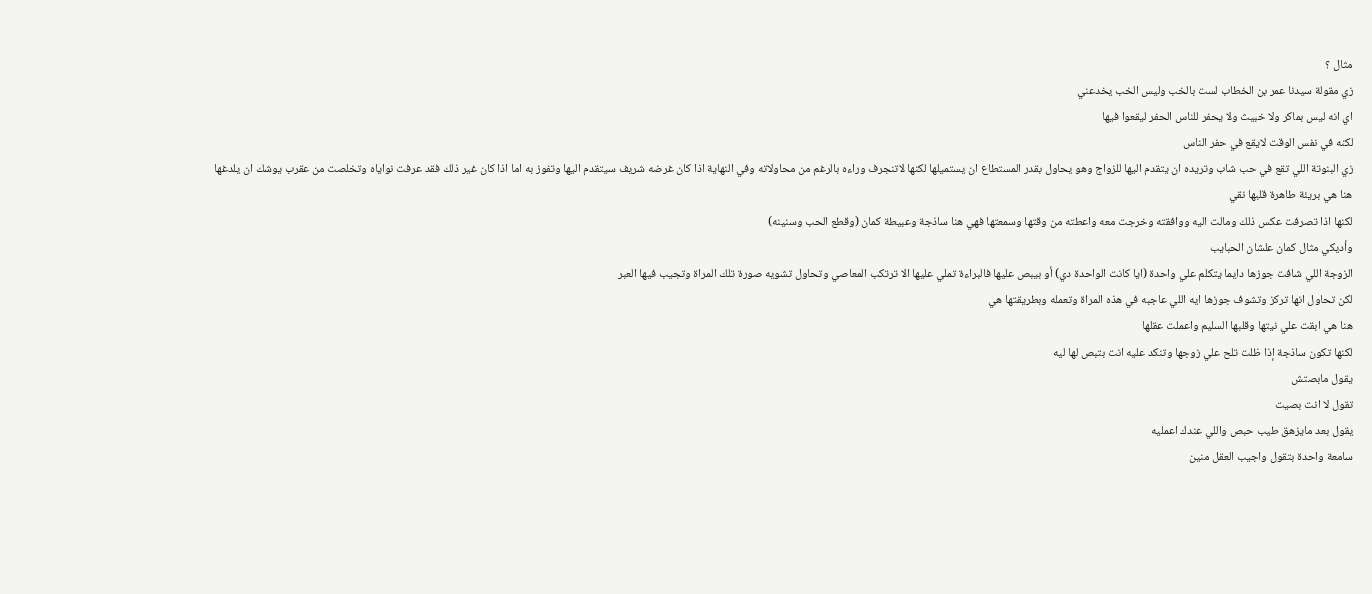مثال ؟
زي مقولة سيدنا عمر بن الخطاب لست بالخب وليس الخب يخدعني
اي انه ليس بماكر ولا خبيث ولا يحفر للناس الحفر ليقعوا فيها
لكنه في نفس الوقت لايقع في حفر الناس
زي البنوتة اللي تقع في حب شاب وتريده ان يتقدم اليها للزواج وهو يحاول بقدر المستطاع ان يستميلها لكنها لاتنجرف وراءه بالرغم من محاولاته وفي النهاية اذا كان غرضه شريف سيتقدم اليها وتفوز به اما اذا كان غير ذلك فقد عرفت نواياه وتخلصت من عقرب يوشك ان يلدغها
هنا هي بريئة طاهرة قلبها نقي
لكنها اذا تصرفت عكس ذلك ومالت اليه ووافقته وخرجت معه واعطته من وقتها وسمعتها فهي هنا ساذجة وعبيطة كمان (وقطع الحب وسنينه)
وأديكي مثال كمان علشان الحبايب
الزوجة اللي شافت جوزها دايما يتكلم علي واحدة (ايا كانت الواحدة دي) أو بيبص عليها فالبراءة تملي عليها الا ترتكب المعاصي وتحاول تشويه صورة تلك المراة وتجيب فيها العبر
لكن تحاول انها تركز وتشوف جوزها ايه اللي عاجبه في هذه المراة وتعمله وبطريقتها هي
هنا هي ابقت علي نيتها وقلبها السليم واعملت عقلها
لكنها تكون ساذجة إذا ظلت تلح علي زوجها وتنكد عليه انت بتبص لها ليه
يقول مابصتش
تقول لا انت بصيت
يقول بعد مايزهق طيب حبص واللي عندك اعمليه
سامعة واحدة بتقول واجيب العقل منين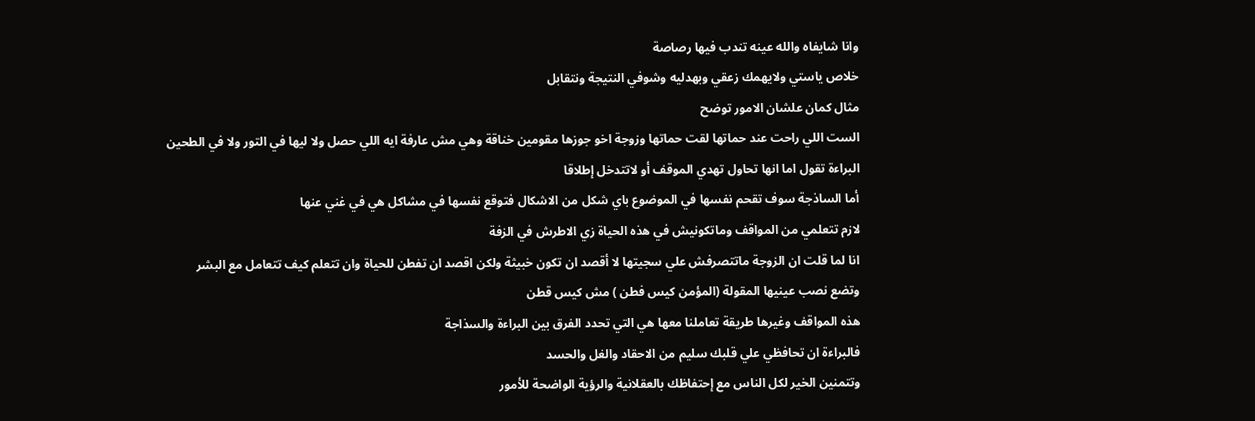وانا شايفاه والله عينه تندب فيها رصاصة
خلاص ياستي ولايهمك زعقي وبهدليه وشوفي النتيجة ونتقابل
مثال كمان علشان الامور توضح
الست اللي راحت عند حماتها لقت حماتها وزوجة اخو جوزها مقومين خناقة وهي مش عارفة ايه اللي حصل ولا ليها في التور ولا في الطحين
البراءة تقول اما انها تحاول تهدي الموقف أو لاتتدخل إطلاقا
أما الساذجة سوف تقحم نفسها في الموضوع باي شكل من الاشكال فتوقع نفسها في مشاكل هي في غني عنها
لازم تتعلمي من المواقف وماتكونيش في هذه الحياة زي الاطرش في الزفة
انا لما قلت ان الزوجة ماتتصرفش علي سجيتها لا أقصد ان تكون خبيثة ولكن اقصد ان تفطن للحياة وان تتعلم كيف تتعامل مع البشر
وتضع نصب عينيها المقولة (المؤمن كيس فطن ) مش كيس قطن
هذه المواقف وغيرها طريقة تعاملنا معها هي التي تحدد الفرق بين البراءة والسذاجة
فالبراءة ان تحافظي علي قلبك سليم من الاحقاد والغل والحسد
وتتمنين الخير لكل الناس مع إحتفاظك بالعقلانية والرؤية الواضحة للأمور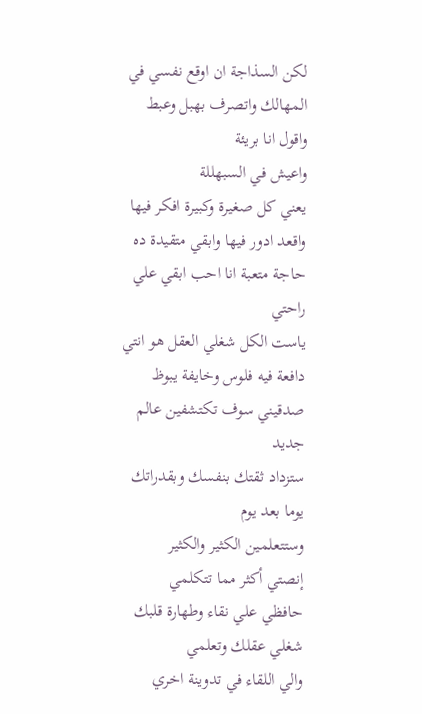لكن السذاجة ان اوقع نفسي في المهالك واتصرف بهبل وعبط واقول انا بريئة
واعيش في السبهللة
يعني كل صغيرة وكبيرة افكر فيها واقعد ادور فيها وابقي متقيدة ده حاجة متعبة انا احب ابقي علي راحتي
ياست الكل شغلي العقل هو انتي دافعة فيه فلوس وخايفة يبوظ
صدقيني سوف تكتشفين عالم جديد
ستزداد ثقتك بنفسك وبقدراتك يوما بعد يوم
وستتعلمين الكثير والكثير
إنصتي أكثر مما تتكلمي
حافظي علي نقاء وطهارة قلبك
شغلي عقلك وتعلمي
والي اللقاء في تدوينة اخري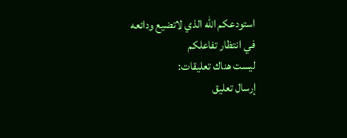استودعكم الله الذي لاتضيع ودائعه
في انتظار تفاعلكم
ليست هناك تعليقات:
إرسال تعليق